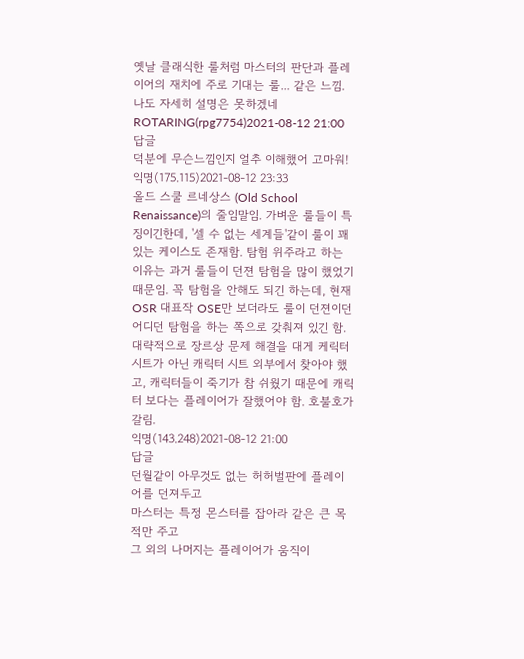옛날 클래식한 룰처럼 마스터의 판단과 플레이어의 재치에 주로 기대는 룰... 같은 느낌. 나도 자세히 설명은 못하겠네
ROTARING(rpg7754)2021-08-12 21:00
답글
덕분에 무슨느낌인지 얼추 이해했어 고마워!
익명(175.115)2021-08-12 23:33
올드 스쿨 르네상스 (Old School Renaissance)의 줄임말임. 가벼운 룰들이 특징이긴한데, '셀 수 없는 세계들'같이 룰이 꽤 있는 케이스도 존재함. 탐험 위주라고 하는 이유는 과거 룰들이 던젼 탐험을 많이 했었기 때문임. 꼭 탐험을 안해도 되긴 하는데, 현재 OSR 대표작 OSE만 보더라도 룰이 던젼이던 어디던 탐험을 하는 쪽으로 갖춰져 있긴 함.
대략적으로 장르상 문제 해결을 대게 케릭터 시트가 아닌 캐릭터 시트 외부에서 찾아야 했고, 캐릭터들이 죽기가 참 쉬웠기 때문에 캐릭터 보다는 플레이어가 잘했어야 함. 호불호가 갈림.
익명(143.248)2021-08-12 21:00
답글
던월같이 아무것도 없는 허허벌판에 플레이어를 던져두고
마스터는 특정 몬스터를 잡아라 같은 큰 목적만 주고
그 외의 나머지는 플레이어가 움직이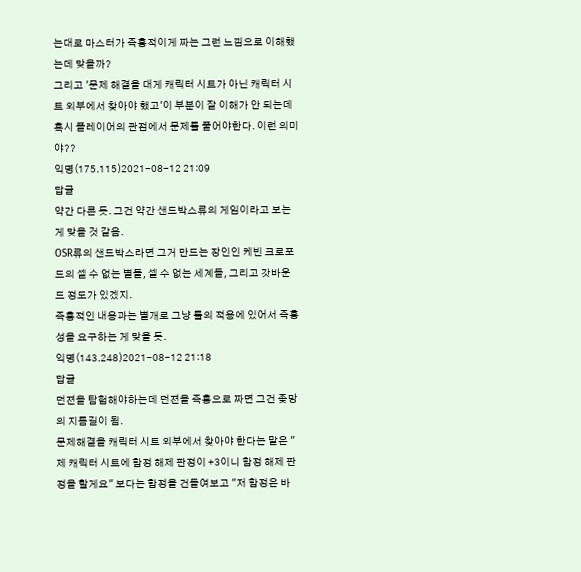는대로 마스터가 즉흥적이게 짜는 그런 느낌으로 이해했는데 맞을까?
그리고 '문제 해결을 대게 캐릭터 시트가 아닌 캐릭터 시트 외부에서 찾아야 했고'이 부분이 잘 이해가 안 되는데
혹시 플레이어의 관점에서 문제를 풀어야한다. 이런 의미야??
익명(175.115)2021-08-12 21:09
답글
약간 다른 듯. 그건 약간 샌드박스류의 게임이라고 보는 게 맞을 것 같음.
OSR류의 샌드박스라면 그거 만드는 장인인 케빈 크로포드의 셀 수 없는 별들, 셀 수 없는 세계들, 그리고 갓바운드 정도가 있겠지.
즉흥적인 내용과는 별개로 그냥 룰의 적용에 있어서 즉흥성을 요구하는 게 맞을 듯.
익명(143.248)2021-08-12 21:18
답글
던젼을 탐험해야하는데 던젼을 즉흥으로 짜면 그건 좆망의 지름길이 됨.
문제해결을 캐릭터 시트 외부에서 찾아야 한다는 말은 "제 캐릭터 시트에 함정 해제 판정이 +3이니 함정 해제 판정을 할게요" 보다는 함정을 건들여보고 "저 함정은 바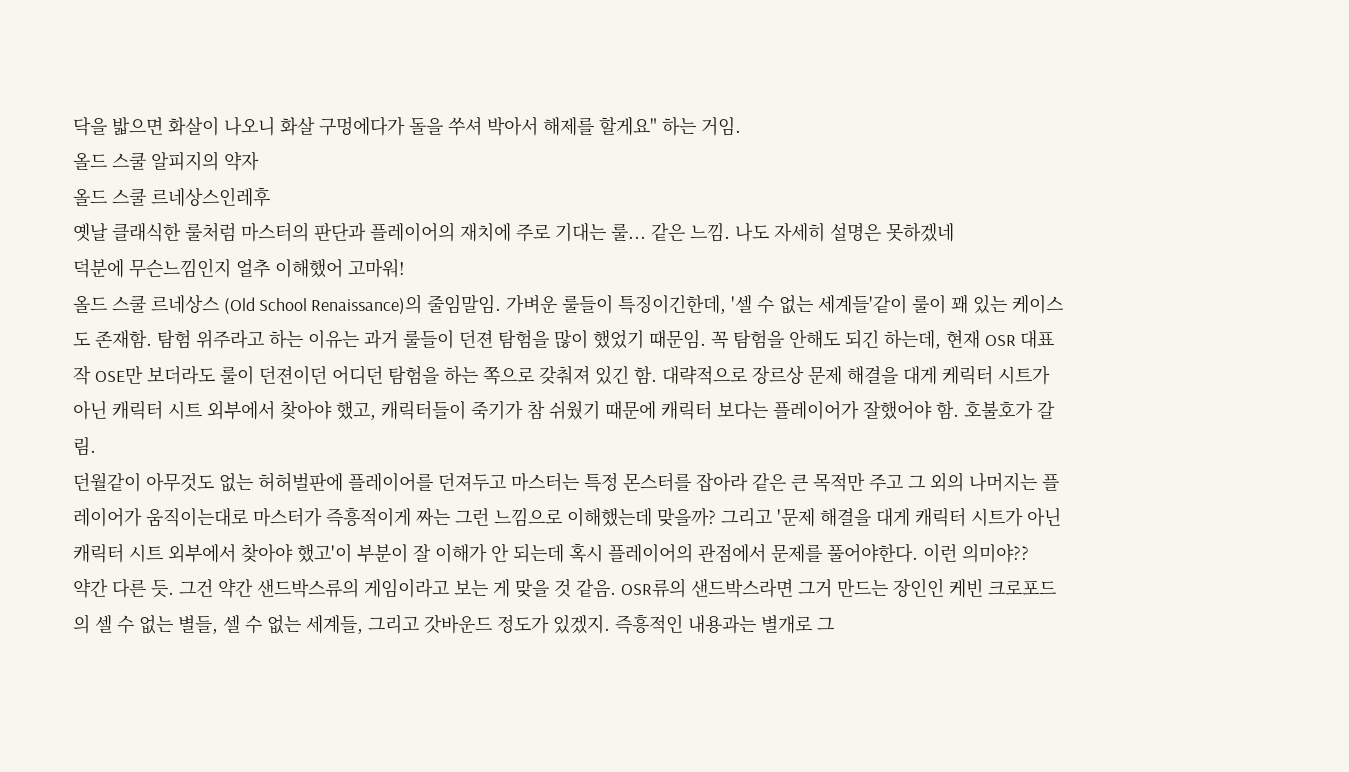닥을 밟으면 화살이 나오니 화살 구멍에다가 돌을 쑤셔 박아서 해제를 할게요" 하는 거임.
올드 스쿨 알피지의 약자
올드 스쿨 르네상스인레후
옛날 클래식한 룰처럼 마스터의 판단과 플레이어의 재치에 주로 기대는 룰... 같은 느낌. 나도 자세히 설명은 못하겠네
덕분에 무슨느낌인지 얼추 이해했어 고마워!
올드 스쿨 르네상스 (Old School Renaissance)의 줄임말임. 가벼운 룰들이 특징이긴한데, '셀 수 없는 세계들'같이 룰이 꽤 있는 케이스도 존재함. 탐험 위주라고 하는 이유는 과거 룰들이 던젼 탐험을 많이 했었기 때문임. 꼭 탐험을 안해도 되긴 하는데, 현재 OSR 대표작 OSE만 보더라도 룰이 던젼이던 어디던 탐험을 하는 쪽으로 갖춰져 있긴 함. 대략적으로 장르상 문제 해결을 대게 케릭터 시트가 아닌 캐릭터 시트 외부에서 찾아야 했고, 캐릭터들이 죽기가 참 쉬웠기 때문에 캐릭터 보다는 플레이어가 잘했어야 함. 호불호가 갈림.
던월같이 아무것도 없는 허허벌판에 플레이어를 던져두고 마스터는 특정 몬스터를 잡아라 같은 큰 목적만 주고 그 외의 나머지는 플레이어가 움직이는대로 마스터가 즉흥적이게 짜는 그런 느낌으로 이해했는데 맞을까? 그리고 '문제 해결을 대게 캐릭터 시트가 아닌 캐릭터 시트 외부에서 찾아야 했고'이 부분이 잘 이해가 안 되는데 혹시 플레이어의 관점에서 문제를 풀어야한다. 이런 의미야??
약간 다른 듯. 그건 약간 샌드박스류의 게임이라고 보는 게 맞을 것 같음. OSR류의 샌드박스라면 그거 만드는 장인인 케빈 크로포드의 셀 수 없는 별들, 셀 수 없는 세계들, 그리고 갓바운드 정도가 있겠지. 즉흥적인 내용과는 별개로 그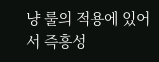냥 룰의 적용에 있어서 즉흥성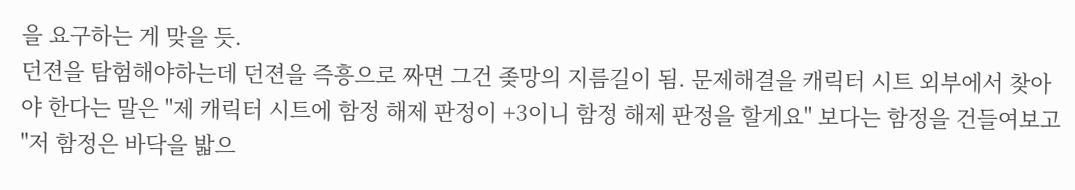을 요구하는 게 맞을 듯.
던젼을 탐험해야하는데 던젼을 즉흥으로 짜면 그건 좆망의 지름길이 됨. 문제해결을 캐릭터 시트 외부에서 찾아야 한다는 말은 "제 캐릭터 시트에 함정 해제 판정이 +3이니 함정 해제 판정을 할게요" 보다는 함정을 건들여보고 "저 함정은 바닥을 밟으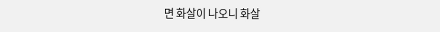면 화살이 나오니 화살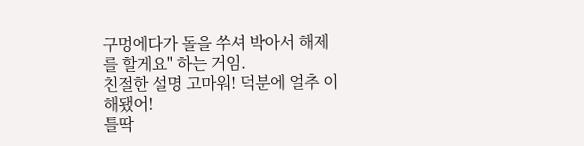구멍에다가 돌을 쑤셔 박아서 해제를 할게요" 하는 거임.
친절한 설명 고마워! 덕분에 얼추 이해됐어!
틀딱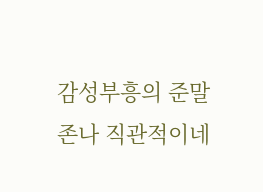감성부흥의 준말
존나 직관적이네